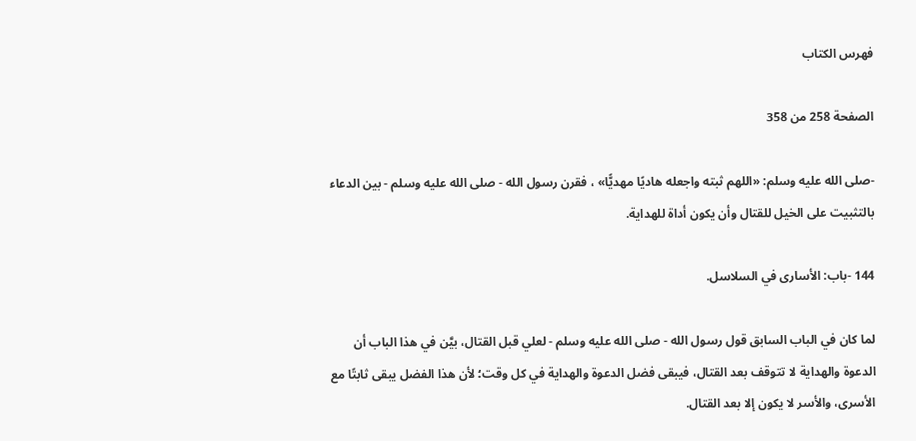فهرس الكتاب

الصفحة 258 من 358

-صلى الله عليه وسلم: «اللهم ثبته واجعله هاديًا مهديًّا» ، فقرن رسول الله - صلى الله عليه وسلم - بين الدعاء بالتثبيت على الخيل للقتال وأن يكون أداة للهداية.

144 -باب: الأسارى في السلاسل.

لما كان في الباب السابق قول رسول الله - صلى الله عليه وسلم - لعلي قبل القتال، بيَّن في هذا الباب أن الدعوة والهداية لا تتوقف بعد القتال، فيبقى فضل الدعوة والهداية في كل وقت؛ لأن هذا الفضل يبقى ثابتًا مع الأسرى، والأسر لا يكون إلا بعد القتال.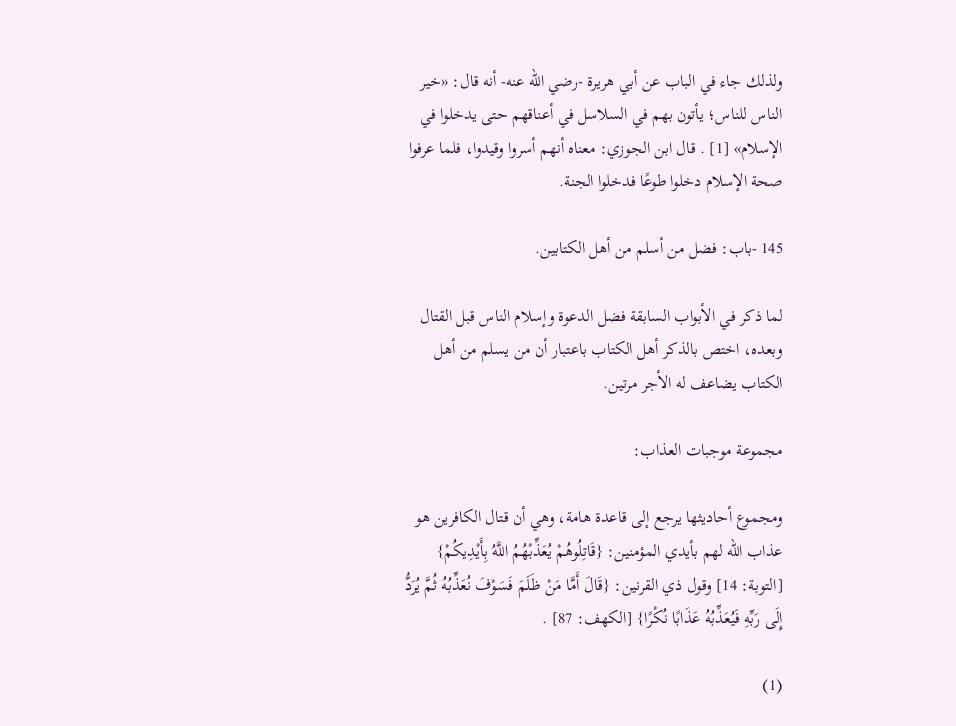ولذلك جاء في الباب عن أبي هريرة -رضي الله عنه- أنه قال: «خير الناس للناس؛ يأتون بهم في السلاسل في أعناقهم حتى يدخلوا في الإسلام» [1] . قال ابن الجوزي: معناه أنهم أسروا وقيدوا، فلما عرفوا صحة الإسلام دخلوا طوعًا فدخلوا الجنة.

145 -باب: فضل من أسلم من أهل الكتابين.

لما ذكر في الأبواب السابقة فضل الدعوة وإسلام الناس قبل القتال وبعده، اختص بالذكر أهل الكتاب باعتبار أن من يسلم من أهل الكتاب يضاعف له الأجر مرتين.

مجموعة موجبات العذاب:

ومجموع أحاديثها يرجع إلى قاعدة هامة، وهي أن قتال الكافرين هو عذاب الله لهم بأيدي المؤمنين: {قَاتِلُوهُمْ يُعَذِّبْهُمُ اللَّهُ بِأَيْدِيكُمْ} [التوبة: 14] وقول ذي القرنين: {قَالَ أَمَّا مَنْ ظَلَمَ فَسَوْفَ نُعَذِّبُهُ ثُمَّ يُرَدُّ إِلَى رَبِّهِ فَيُعَذِّبُهُ عَذَابًا نُكْرًا} [الكهف: 87] .

(1)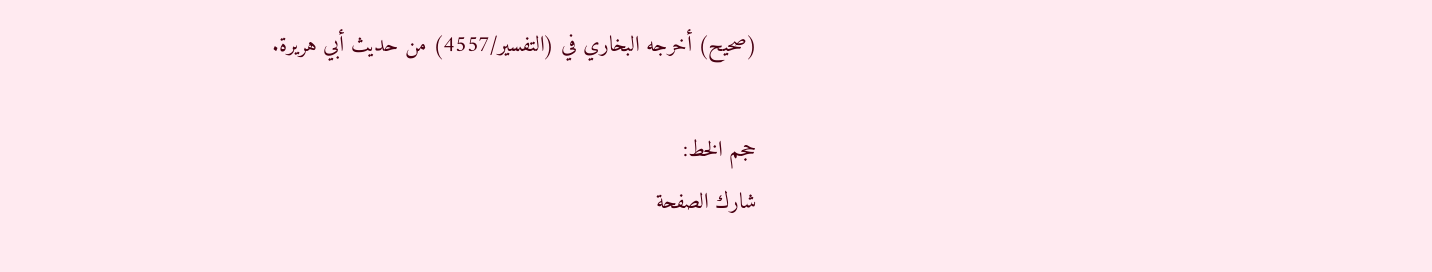(صحيح) أخرجه البخاري في (التفسير/4557) من حديث أبي هريرة.

حجم الخط:
شارك الصفحة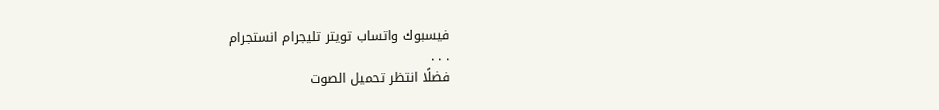فيسبوك واتساب تويتر تليجرام انستجرام
. . .
فضلًا انتظر تحميل الصوت